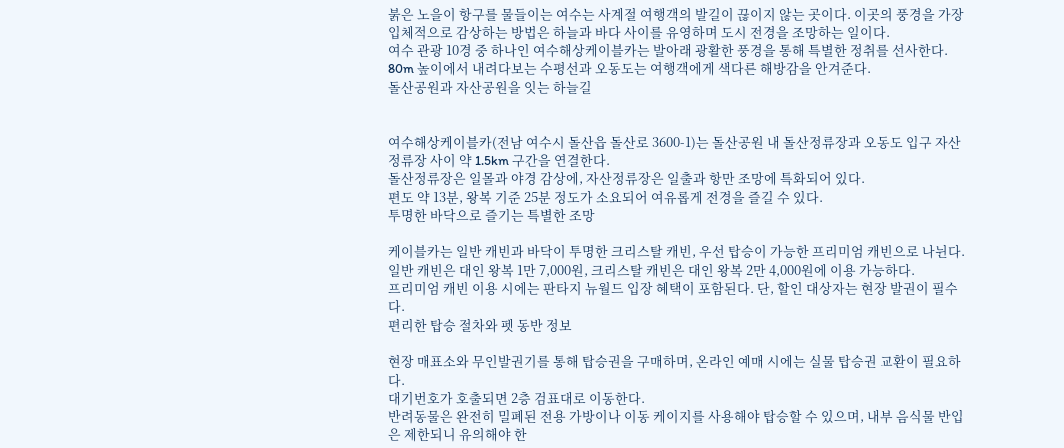붉은 노을이 항구를 물들이는 여수는 사계절 여행객의 발길이 끊이지 않는 곳이다. 이곳의 풍경을 가장 입체적으로 감상하는 방법은 하늘과 바다 사이를 유영하며 도시 전경을 조망하는 일이다.
여수 관광 10경 중 하나인 여수해상케이블카는 발아래 광활한 풍경을 통해 특별한 정취를 선사한다.
80m 높이에서 내려다보는 수평선과 오동도는 여행객에게 색다른 해방감을 안겨준다.
돌산공원과 자산공원을 잇는 하늘길


여수해상케이블카(전남 여수시 돌산읍 돌산로 3600-1)는 돌산공원 내 돌산정류장과 오동도 입구 자산정류장 사이 약 1.5km 구간을 연결한다.
돌산정류장은 일몰과 야경 감상에, 자산정류장은 일출과 항만 조망에 특화되어 있다.
편도 약 13분, 왕복 기준 25분 정도가 소요되어 여유롭게 전경을 즐길 수 있다.
투명한 바닥으로 즐기는 특별한 조망

케이블카는 일반 캐빈과 바닥이 투명한 크리스탈 캐빈, 우선 탑승이 가능한 프리미엄 캐빈으로 나뉜다.
일반 캐빈은 대인 왕복 1만 7,000원, 크리스탈 캐빈은 대인 왕복 2만 4,000원에 이용 가능하다.
프리미엄 캐빈 이용 시에는 판타지 뉴월드 입장 혜택이 포함된다. 단, 할인 대상자는 현장 발권이 필수다.
편리한 탑승 절차와 펫 동반 정보

현장 매표소와 무인발권기를 통해 탑승권을 구매하며, 온라인 예매 시에는 실물 탑승권 교환이 필요하다.
대기번호가 호출되면 2층 검표대로 이동한다.
반려동물은 완전히 밀폐된 전용 가방이나 이동 케이지를 사용해야 탑승할 수 있으며, 내부 음식물 반입은 제한되니 유의해야 한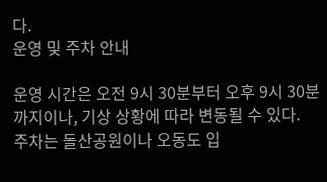다.
운영 및 주차 안내

운영 시간은 오전 9시 30분부터 오후 9시 30분까지이나, 기상 상황에 따라 변동될 수 있다.
주차는 돌산공원이나 오동도 입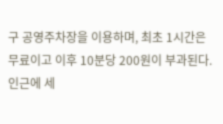구 공영주차장을 이용하며, 최초 1시간은 무료이고 이후 10분당 200원이 부과된다.
인근에 세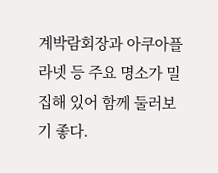계박람회장과 아쿠아플라넷 등 주요 명소가 밀집해 있어 함께 둘러보기 좋다.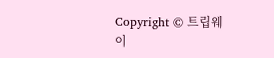Copyright © 트립웨이